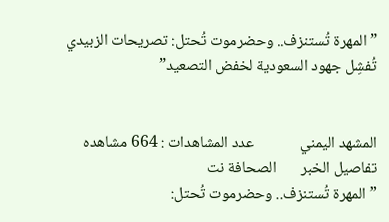”المهرة تُستنزف.. وحضرموت تُحتل: تصريحات الزبيدي تُفشِل جهود السعودية لخفض التصعيد”


المشهد اليمني             عدد المشاهدات : 664 مشاهده       تفاصيل الخبر       الصحافة نت
”المهرة تُستنزف.. وحضرموت تُحتل: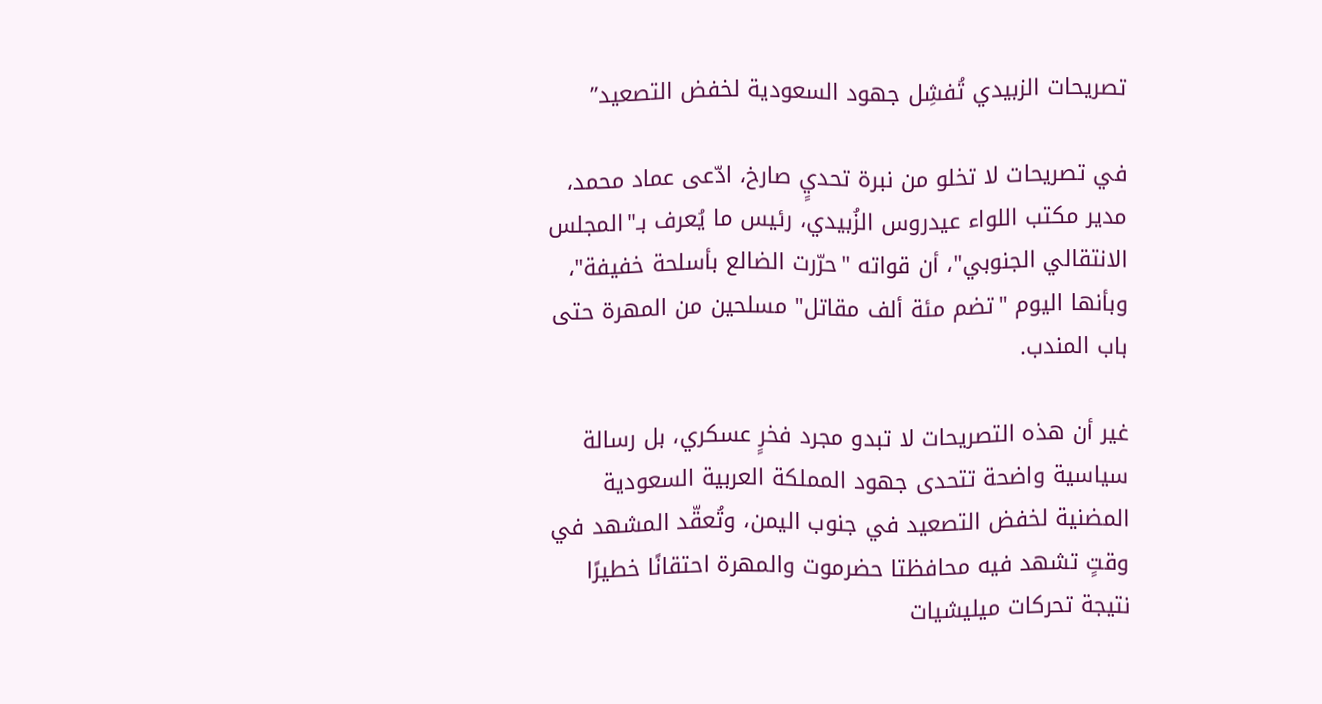تصريحات الزبيدي تُفشِل جهود السعودية لخفض التصعيد”

في تصريحات لا تخلو من نبرة تحديٍ صارخ، ادّعى عماد محمد، مدير مكتب اللواء عيدروس الزُبيدي، رئيس ما يُعرف بـ"المجلس الانتقالي الجنوبي"، أن قواته "حرّرت الضالع بأسلحة خفيفة"، وبأنها اليوم "تضم مئة ألف مقاتل" مسلحين من المهرة حتى باب المندب.

غير أن هذه التصريحات لا تبدو مجرد فخرٍ عسكري، بل رسالة سياسية واضحة تتحدى جهود المملكة العربية السعودية المضنية لخفض التصعيد في جنوب اليمن، وتُعقّد المشهد في وقتٍ تشهد فيه محافظتا حضرموت والمهرة احتقانًا خطيرًا نتيجة تحركات ميليشيات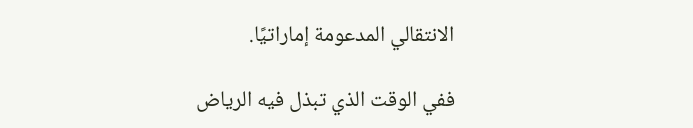الانتقالي المدعومة إماراتيًا.

ففي الوقت الذي تبذل فيه الرياض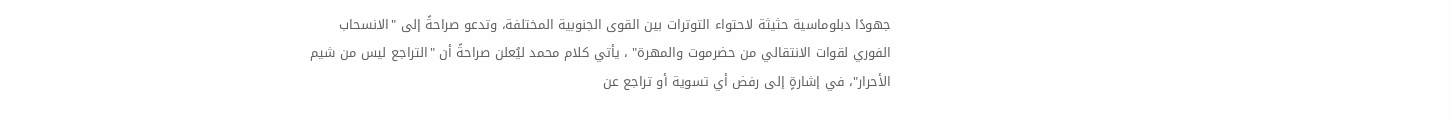جهودًا دبلوماسية حثيثة لاحتواء التوترات بين القوى الجنوبية المختلفة، وتدعو صراحةً إلى "الانسحاب الفوري لقوات الانتقالي من حضرموت والمهرة" ، يأتي كلام محمد ليُعلن صراحةً أن "التراجع ليس من شيم الأحرار"، في إشارةٍ إلى رفض أي تسوية أو تراجع عن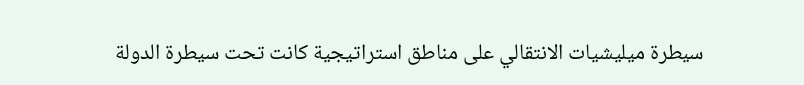سيطرة ميليشيات الانتقالي على مناطق استراتيجية كانت تحت سيطرة الدولة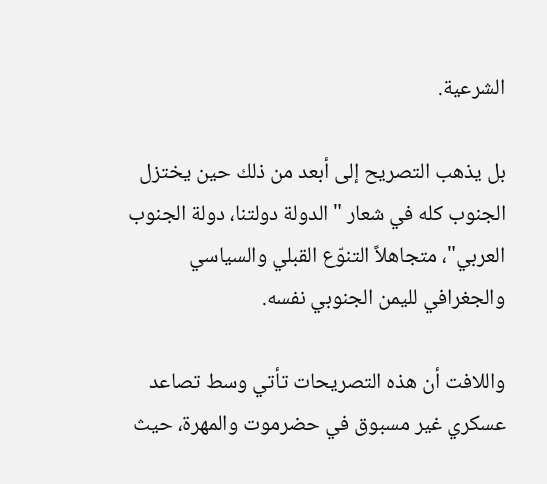الشرعية.

بل يذهب التصريح إلى أبعد من ذلك حين يختزل الجنوب كله في شعار "الدولة دولتنا، دولة الجنوب العربي"، متجاهلاً التنوّع القبلي والسياسي والجغرافي لليمن الجنوبي نفسه.

واللافت أن هذه التصريحات تأتي وسط تصاعد عسكري غير مسبوق في حضرموت والمهرة، حيث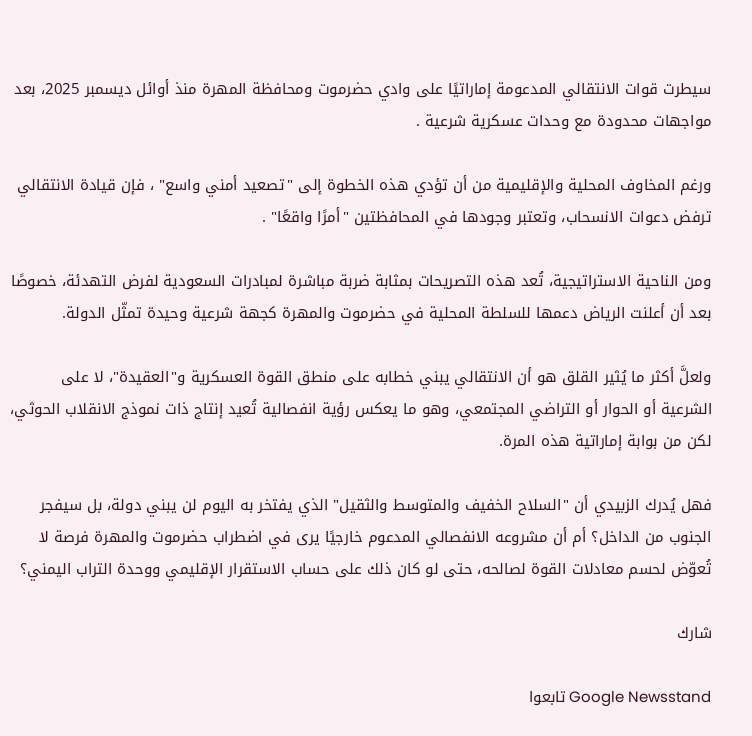سيطرت قوات الانتقالي المدعومة إماراتيًا على وادي حضرموت ومحافظة المهرة منذ أوائل ديسمبر 2025، بعد مواجهات محدودة مع وحدات عسكرية شرعية .

ورغم المخاوف المحلية والإقليمية من أن تؤدي هذه الخطوة إلى "تصعيد أمني واسع" ، فإن قيادة الانتقالي ترفض دعوات الانسحاب، وتعتبر وجودها في المحافظتين "أمرًا واقعًا" .

ومن الناحية الاستراتيجية، تُعد هذه التصريحات بمثابة ضربة مباشرة لمبادرات السعودية لفرض التهدئة، خصوصًا بعد أن أعلنت الرياض دعمها للسلطة المحلية في حضرموت والمهرة كجهة شرعية وحيدة تمثّل الدولة.

ولعلَّ أكثر ما يُثير القلق هو أن الانتقالي يبني خطابه على منطق القوة العسكرية و"العقيدة"، لا على الشرعية أو الحوار أو التراضي المجتمعي، وهو ما يعكس رؤية انفصالية تُعيد إنتاج ذات نموذج الانقلاب الحوثي، لكن من بوابة إماراتية هذه المرة.

فهل يُدرك الزبيدي أن "السلاح الخفيف والمتوسط والثقيل" الذي يفتخر به اليوم لن يبني دولة، بل سيفجر الجنوب من الداخل؟ أم أن مشروعه الانفصالي المدعوم خارجيًا يرى في اضطراب حضرموت والمهرة فرصة لا تُعوّض لحسم معادلات القوة لصالحه، حتى لو كان ذلك على حساب الاستقرار الإقليمي ووحدة التراب اليمني؟

شارك

Google Newsstand تابعوا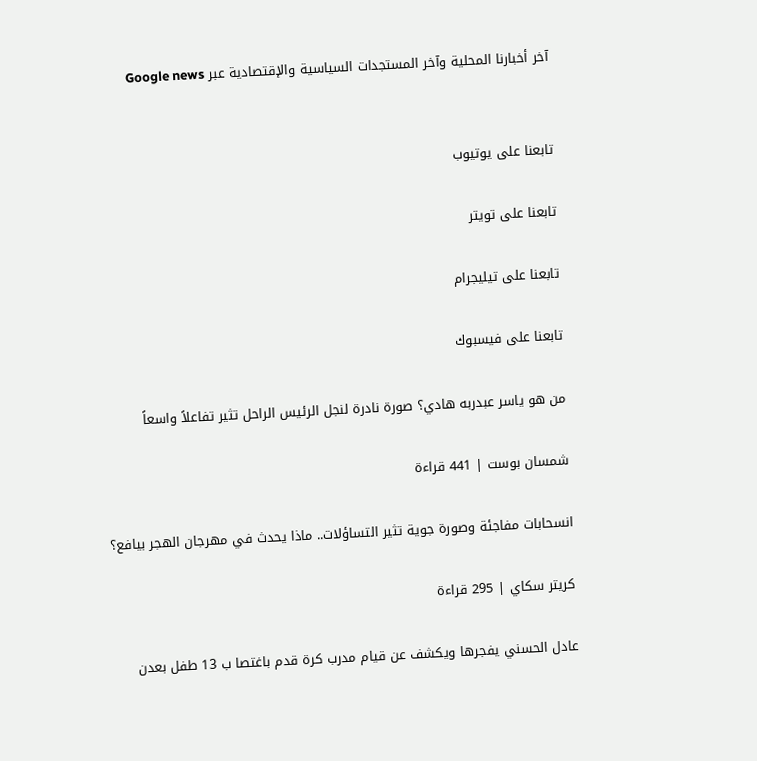آخر أخبارنا المحلية وآخر المستجدات السياسية والإقتصادية عبر Google news


تابعنا على يوتيوب

تابعنا على تويتر

تابعنا على تيليجرام

تابعنا على فيسبوك

من هو ياسر عبدربه هادي؟ صورة نادرة لنجل الرئيس الراحل تثير تفاعلاً واسعاً

شمسان بوست | 441 قراءة

انسحابات مفاجئة وصورة جوية تثير التساؤلات.. ماذا يحدث في مهرجان الهجر بيافع؟

كريتر سكاي | 295 قراءة

عادل الحسني يفجرها ويكشف عن قيام مدرب كرة قدم باغتصا ب 13 طفل بعدن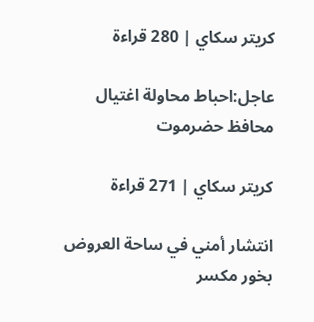كريتر سكاي | 280 قراءة

عاجل:احباط محاولة اغتيال محافظ حضرموت

كريتر سكاي | 271 قراءة

انتشار أمني في ساحة العروض بخور مكسر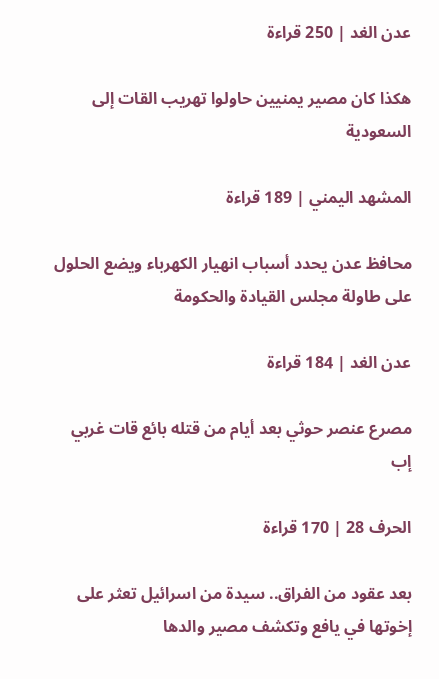عدن الغد | 250 قراءة

هكذا كان مصير يمنيين حاولوا تهريب القات إلى السعودية

المشهد اليمني | 189 قراءة

محافظ عدن يحدد أسباب انهيار الكهرباء ويضع الحلول على طاولة مجلس القيادة والحكومة

عدن الغد | 184 قراءة

مصرع عنصر حوثي بعد أيام من قتله بائع قات غربي إب

الحرف 28 | 170 قراءة

بعد عقود من الفراق.. سيدة من اسرائيل تعثر على إخوتها في يافع وتكشف مصير والدها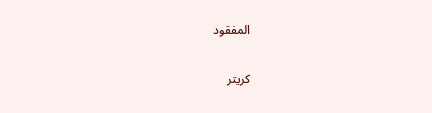المفقود

كريتر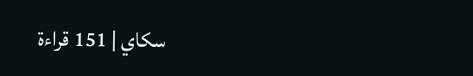سكاي | 151 قراءة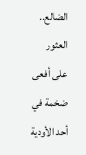الضالع.. العثور على أفعى ضخمة في أحد الأودية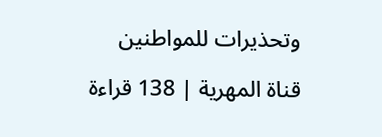وتحذيرات للمواطنين

قناة المهرية | 138 قراءة